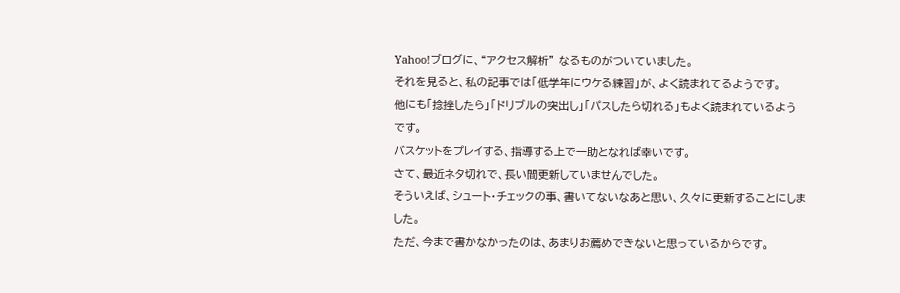Yahoo!ブログに、“アクセス解析” なるものがついていました。
それを見ると、私の記事では「低学年にウケる練習」が、よく読まれてるようです。
他にも「捻挫したら」「ドリブルの突出し」「パスしたら切れる」もよく読まれているようです。
バスケットをプレイする、指導する上で一助となれば幸いです。
さて、最近ネタ切れで、長い間更新していませんでした。
そういえば、シュート・チェックの事、書いてないなあと思い、久々に更新することにしました。
ただ、今まで書かなかったのは、あまりお薦めできないと思っているからです。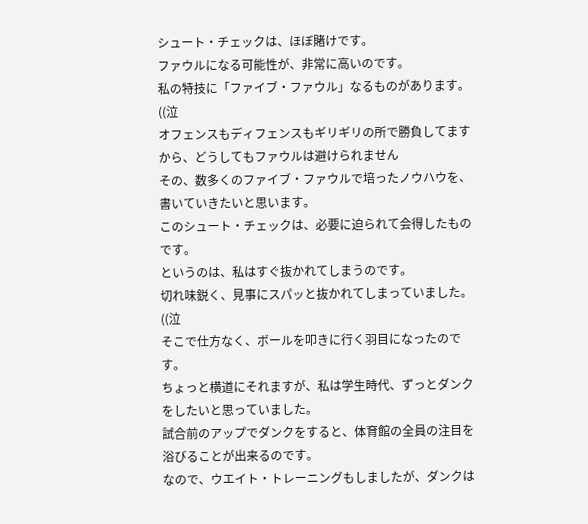シュート・チェックは、ほぼ賭けです。
ファウルになる可能性が、非常に高いのです。
私の特技に「ファイブ・ファウル」なるものがあります。((泣
オフェンスもディフェンスもギリギリの所で勝負してますから、どうしてもファウルは避けられません
その、数多くのファイブ・ファウルで培ったノウハウを、書いていきたいと思います。
このシュート・チェックは、必要に迫られて会得したものです。
というのは、私はすぐ抜かれてしまうのです。
切れ味鋭く、見事にスパッと抜かれてしまっていました。((泣
そこで仕方なく、ボールを叩きに行く羽目になったのです。
ちょっと横道にそれますが、私は学生時代、ずっとダンクをしたいと思っていました。
試合前のアップでダンクをすると、体育館の全員の注目を浴びることが出来るのです。
なので、ウエイト・トレーニングもしましたが、ダンクは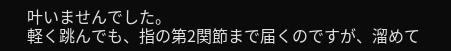叶いませんでした。
軽く跳んでも、指の第2関節まで届くのですが、溜めて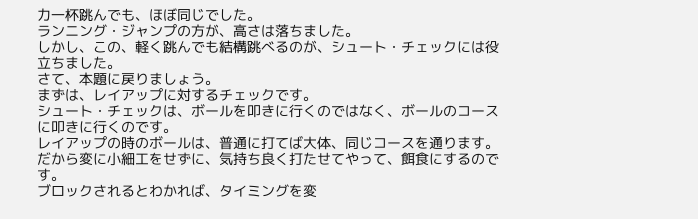力一杯跳んでも、ほぼ同じでした。
ランニング・ジャンプの方が、高さは落ちました。
しかし、この、軽く跳んでも結構跳べるのが、シュート・チェックには役立ちました。
さて、本題に戻りましょう。
まずは、レイアップに対するチェックです。
シュート・チェックは、ボールを叩きに行くのではなく、ボールのコースに叩きに行くのです。
レイアップの時のボールは、普通に打てば大体、同じコースを通ります。
だから変に小細工をせずに、気持ち良く打たせてやって、餌食にするのです。
ブロックされるとわかれば、タイミングを変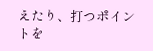えたり、打つポイントを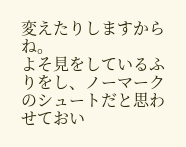変えたりしますからね。
よそ見をしているふりをし、ノーマークのシュートだと思わせておい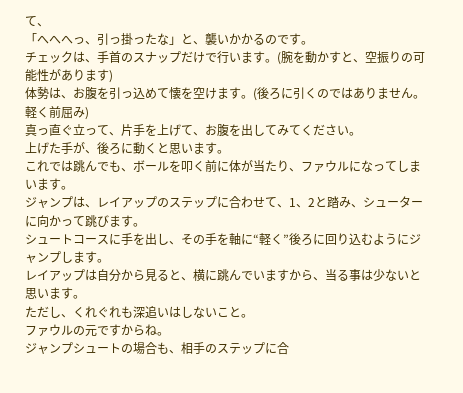て、
「へへへっ、引っ掛ったな」と、襲いかかるのです。
チェックは、手首のスナップだけで行います。(腕を動かすと、空振りの可能性があります)
体勢は、お腹を引っ込めて懐を空けます。(後ろに引くのではありません。軽く前屈み)
真っ直ぐ立って、片手を上げて、お腹を出してみてください。
上げた手が、後ろに動くと思います。
これでは跳んでも、ボールを叩く前に体が当たり、ファウルになってしまいます。
ジャンプは、レイアップのステップに合わせて、1、2と踏み、シューターに向かって跳びます。
シュートコースに手を出し、その手を軸に“軽く”後ろに回り込むようにジャンプします。
レイアップは自分から見ると、横に跳んでいますから、当る事は少ないと思います。
ただし、くれぐれも深追いはしないこと。
ファウルの元ですからね。
ジャンプシュートの場合も、相手のステップに合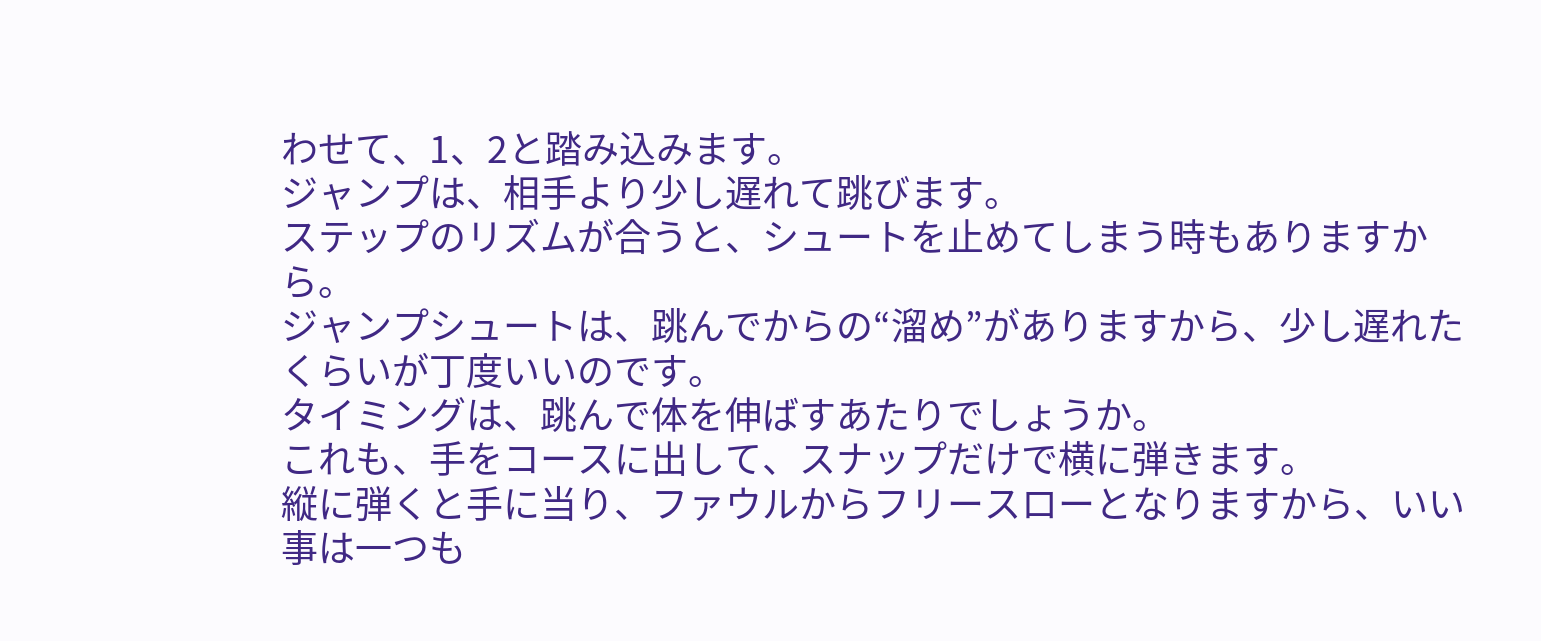わせて、1、2と踏み込みます。
ジャンプは、相手より少し遅れて跳びます。
ステップのリズムが合うと、シュートを止めてしまう時もありますから。
ジャンプシュートは、跳んでからの“溜め”がありますから、少し遅れたくらいが丁度いいのです。
タイミングは、跳んで体を伸ばすあたりでしょうか。
これも、手をコースに出して、スナップだけで横に弾きます。
縦に弾くと手に当り、ファウルからフリースローとなりますから、いい事は一つも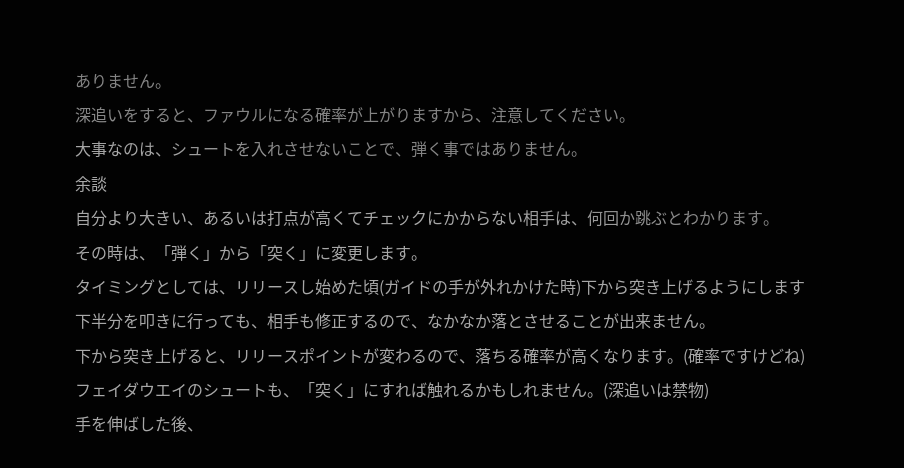ありません。
深追いをすると、ファウルになる確率が上がりますから、注意してください。
大事なのは、シュートを入れさせないことで、弾く事ではありません。
余談
自分より大きい、あるいは打点が高くてチェックにかからない相手は、何回か跳ぶとわかります。
その時は、「弾く」から「突く」に変更します。
タイミングとしては、リリースし始めた頃(ガイドの手が外れかけた時)下から突き上げるようにします
下半分を叩きに行っても、相手も修正するので、なかなか落とさせることが出来ません。
下から突き上げると、リリースポイントが変わるので、落ちる確率が高くなります。(確率ですけどね)
フェイダウエイのシュートも、「突く」にすれば触れるかもしれません。(深追いは禁物)
手を伸ばした後、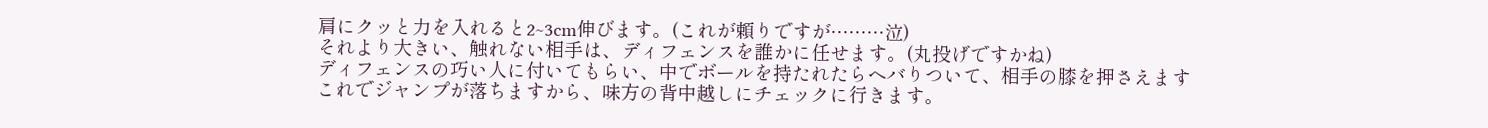肩にクッと力を入れると2~3cm伸びます。(これが頼りですが………泣)
それより大きい、触れない相手は、ディフェンスを誰かに任せます。(丸投げですかね)
ディフェンスの巧い人に付いてもらい、中でボールを持たれたらヘバりついて、相手の膝を押さえます
これでジャンプが落ちますから、味方の背中越しにチェックに行きます。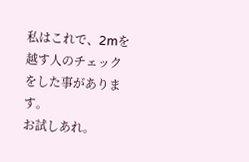私はこれで、2mを越す人のチェックをした事があります。
お試しあれ。